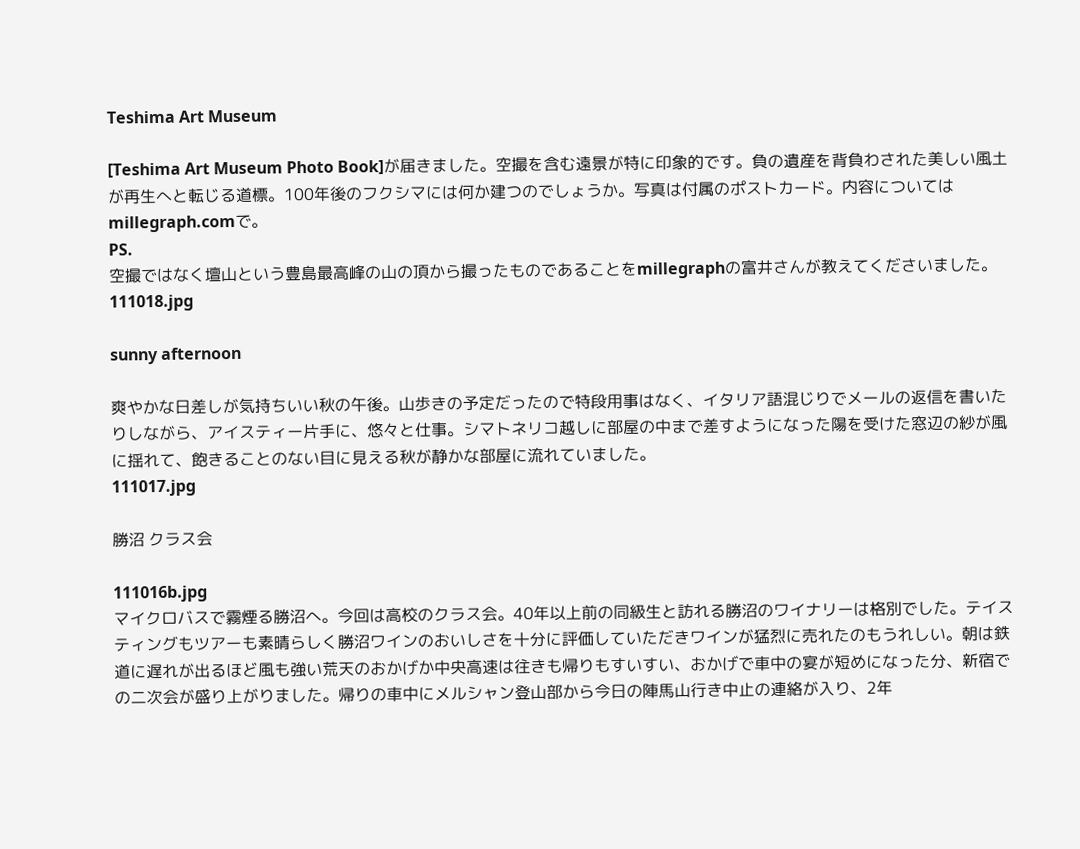Teshima Art Museum

[Teshima Art Museum Photo Book]が届きました。空撮を含む遠景が特に印象的です。負の遺産を背負わされた美しい風土が再生へと転じる道標。100年後のフクシマには何か建つのでしょうか。写真は付属のポストカード。内容についてはmillegraph.comで。
PS.
空撮ではなく壇山という豊島最高峰の山の頂から撮ったものであることをmillegraphの富井さんが教えてくださいました。
111018.jpg

sunny afternoon

爽やかな日差しが気持ちいい秋の午後。山歩きの予定だったので特段用事はなく、イタリア語混じりでメールの返信を書いたりしながら、アイスティー片手に、悠々と仕事。シマトネリコ越しに部屋の中まで差すようになった陽を受けた窓辺の紗が風に揺れて、飽きることのない目に見える秋が静かな部屋に流れていました。
111017.jpg

勝沼 クラス会

111016b.jpg
マイクロバスで霧煙る勝沼へ。今回は高校のクラス会。40年以上前の同級生と訪れる勝沼のワイナリーは格別でした。テイスティングもツアーも素晴らしく勝沼ワインのおいしさを十分に評価していただきワインが猛烈に売れたのもうれしい。朝は鉄道に遅れが出るほど風も強い荒天のおかげか中央高速は往きも帰りもすいすい、おかげで車中の宴が短めになった分、新宿での二次会が盛り上がりました。帰りの車中にメルシャン登山部から今日の陣馬山行き中止の連絡が入り、2年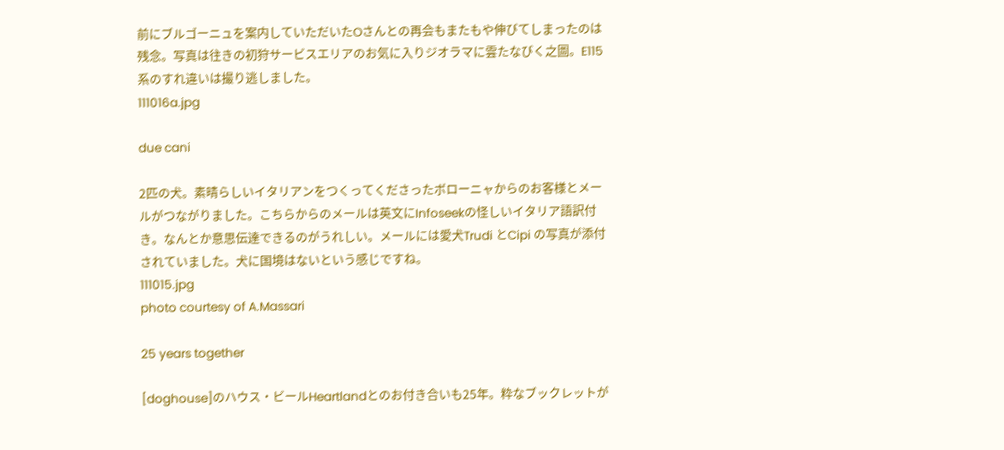前にブルゴーニュを案内していただいたOさんとの再会もまたもや伸びてしまったのは残念。写真は往きの初狩サービスエリアのお気に入りジオラマに雲たなびく之圖。E115系のすれ違いは撮り逃しました。
111016a.jpg

due cani

2匹の犬。素晴らしいイタリアンをつくってくださったボローニャからのお客様とメールがつながりました。こちらからのメールは英文にInfoseekの怪しいイタリア語訳付き。なんとか意思伝達できるのがうれしい。メールには愛犬Trudi とCipi の写真が添付されていました。犬に国境はないという感じですね。
111015.jpg
photo courtesy of A.Massari

25 years together

[doghouse]のハウス・ビールHeartlandとのお付き合いも25年。粋なブックレットが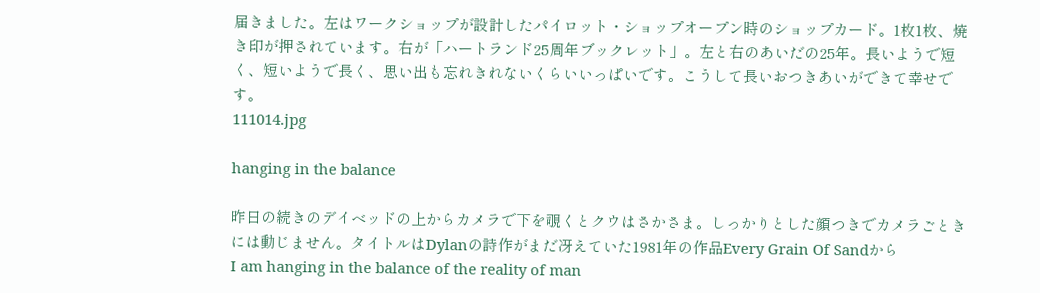届きました。左はワークショップが設計したパイロット・ショップオープン時のショップカード。1枚1枚、焼き印が押されています。右が「ハートランド25周年ブックレット」。左と右のあいだの25年。長いようで短く、短いようで長く、思い出も忘れきれないくらいいっぱいです。こうして長いおつきあいができて幸せです。
111014.jpg

hanging in the balance

昨日の続きのデイベッドの上からカメラで下を覗くとクウはさかさま。しっかりとした顔つきでカメラごときには動じません。タイトルはDylanの詩作がまだ冴えていた1981年の作品Every Grain Of Sandから
I am hanging in the balance of the reality of man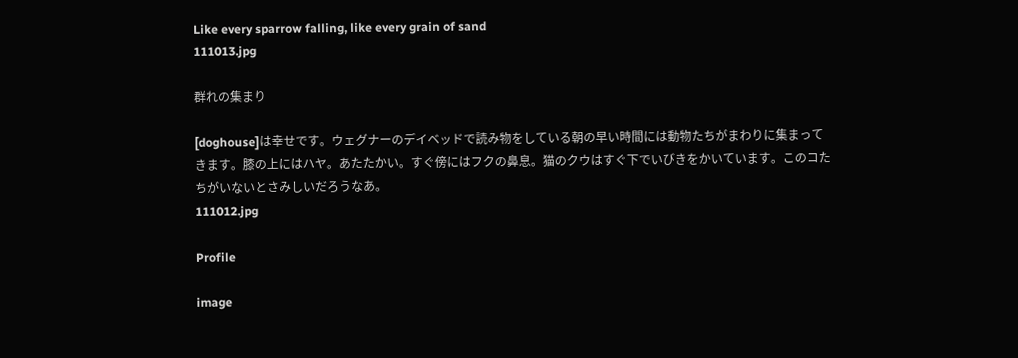Like every sparrow falling, like every grain of sand
111013.jpg

群れの集まり

[doghouse]は幸せです。ウェグナーのデイベッドで読み物をしている朝の早い時間には動物たちがまわりに集まってきます。膝の上にはハヤ。あたたかい。すぐ傍にはフクの鼻息。猫のクウはすぐ下でいびきをかいています。このコたちがいないとさみしいだろうなあ。
111012.jpg

Profile

image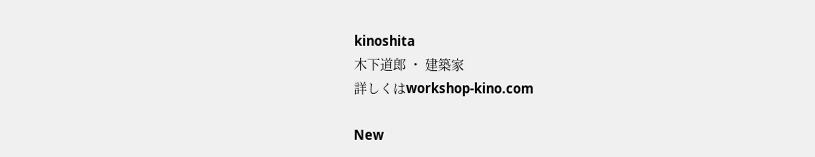kinoshita
木下道郎 ・ 建築家
詳しくはworkshop-kino.com

New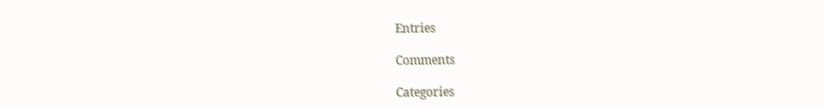Entries

Comments

Categories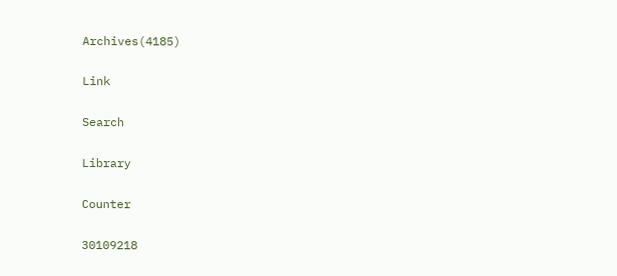Archives(4185)

Link

Search

Library

Counter

30109218